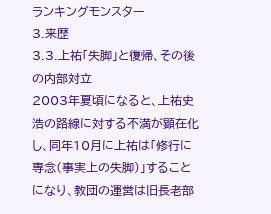ランキングモンスター
3.来歴
3.3.上祐「失脚」と復帰、その後の内部対立
2003年夏頃になると、上祐史浩の路線に対する不満が顕在化し、同年10月に上祐は「修行に専念(事実上の失脚)」することになり、教団の運営は旧長老部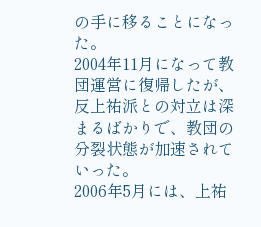の手に移ることになった。
2004年11月になって教団運営に復帰したが、反上祐派との対立は深まるばかりで、教団の分裂状態が加速されていった。
2006年5月には、上祐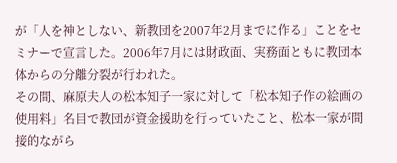が「人を神としない、新教団を2007年2月までに作る」ことをセミナーで宣言した。2006年7月には財政面、実務面ともに教団本体からの分離分裂が行われた。
その間、麻原夫人の松本知子一家に対して「松本知子作の絵画の使用料」名目で教団が資金援助を行っていたこと、松本一家が間接的ながら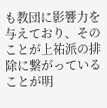も教団に影響力を与えており、そのことが上祐派の排除に繋がっていることが明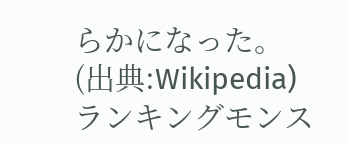らかになった。
(出典:Wikipedia)
ランキングモンス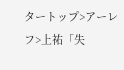タートップ>アーレフ>上祐「失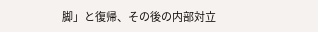脚」と復帰、その後の内部対立